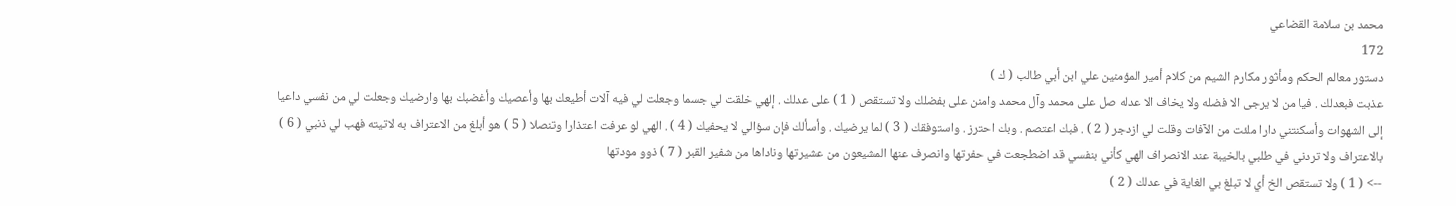محمد بن سلامة القضاعي
172
دستور معالم الحكم ومأثور مكارم الشيم من كلام أمير المؤمنين علي ابن أبي طالب ( ك )
عذبت فبعدلك . فيا من لا يرجى الا فضله ولا يخاف الا عدله صل على محمد وآل محمد وامنن على بفضلك ولا تستقص ( 1 ) على عدلك . إلهي خلقت لي جسما وجعلت لي فيه آلات أطيعك بها وأعصيك وأغضبك بها وارضيك وجعلت لي من نفسي داعيا إلى الشهوات وأسكنتني دارا ملئت من الآفات وقلت لي ازدجر ( 2 ) . فبك اعتصم . وبك احترز . واستوفقك ( 3 ) لما يرضيك . وأسألك فإن سؤالي لا يحفيك ( 4 ) . الهي لو عرفت اعتذارا وتنصلا ( 5 ) هو أبلغ من الاعتراف به لاتيته فهب لي ذنبي ( 6 ) بالاعتراف ولا تردني في طلبي بالخيبة عند الانصراف الهي كأني بنفسي قد اضطجعت في حفرتها وانصرف عنها المشيعون من عشيرتها وناداها من شفير القبر ( 7 ) ذوو مودتها
--> ( 1 ) ولا تستقص الخ أي لا تبلغ بي الغاية في عدلك ( 2 )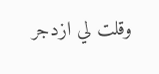وقلت لي ازدجر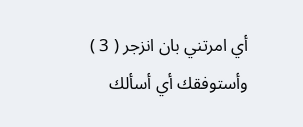أي امرتني بان انزجر ( 3 ) وأستوفقك أي أسألك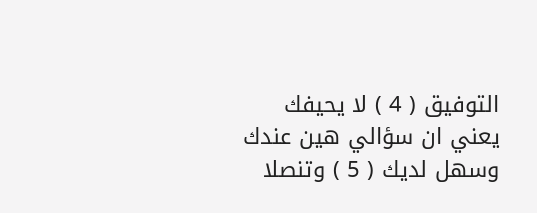التوفيق ( 4 ) لا يحيفك يعني ان سؤالي هين عندك وسهل لديك ( 5 ) وتنصلا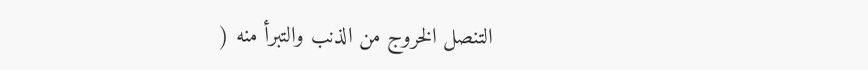التنصل الخروج من الذنب والتبرأ منه (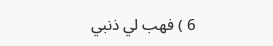6 ) فهب لي ذنبي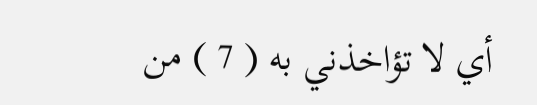أي لا تؤاخذني به ( 7 ) من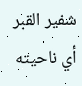شفير القبر أي ناحيته